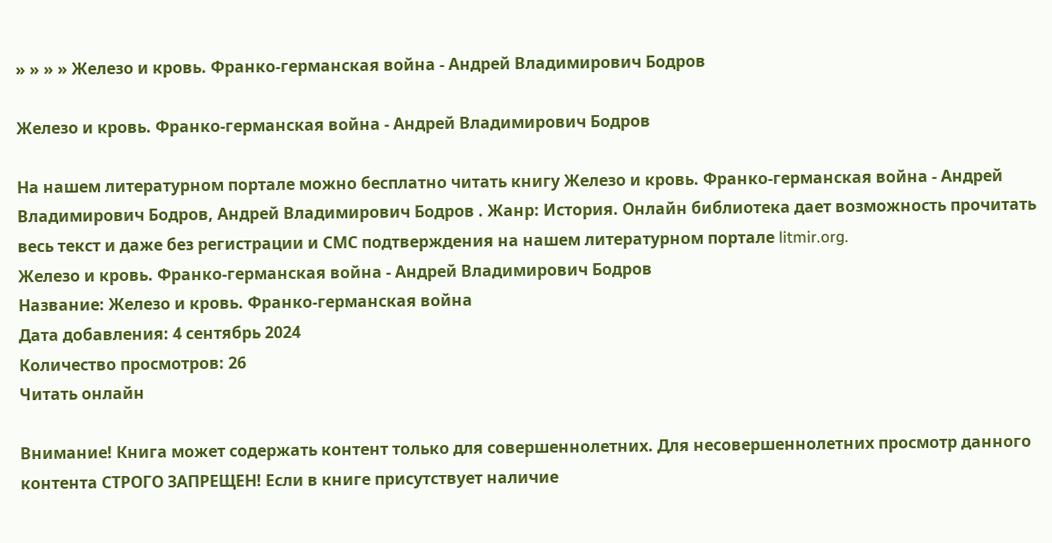» » » » Железо и кровь. Франко-германская война - Андрей Владимирович Бодров

Железо и кровь. Франко-германская война - Андрей Владимирович Бодров

На нашем литературном портале можно бесплатно читать книгу Железо и кровь. Франко-германская война - Андрей Владимирович Бодров, Андрей Владимирович Бодров . Жанр: История. Онлайн библиотека дает возможность прочитать весь текст и даже без регистрации и СМС подтверждения на нашем литературном портале litmir.org.
Железо и кровь. Франко-германская война - Андрей Владимирович Бодров
Название: Железо и кровь. Франко-германская война
Дата добавления: 4 сентябрь 2024
Количество просмотров: 26
Читать онлайн

Внимание! Книга может содержать контент только для совершеннолетних. Для несовершеннолетних просмотр данного контента СТРОГО ЗАПРЕЩЕН! Если в книге присутствует наличие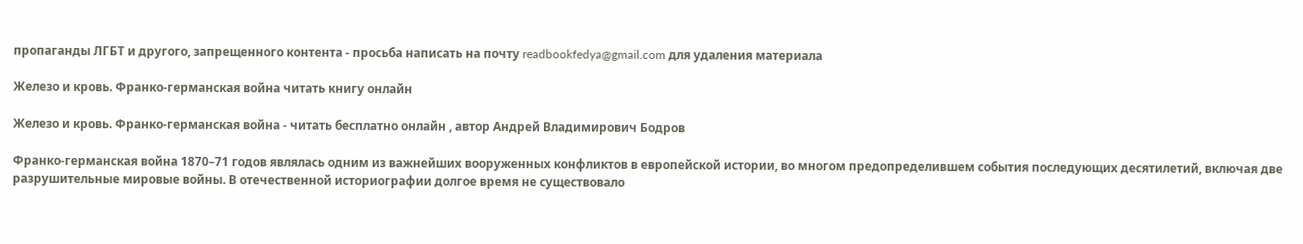пропаганды ЛГБТ и другого, запрещенного контента - просьба написать на почту readbookfedya@gmail.com для удаления материала

Железо и кровь. Франко-германская война читать книгу онлайн

Железо и кровь. Франко-германская война - читать бесплатно онлайн , автор Андрей Владимирович Бодров

Франко-германская война 1870–71 годов являлась одним из важнейших вооруженных конфликтов в европейской истории, во многом предопределившем события последующих десятилетий, включая две разрушительные мировые войны. В отечественной историографии долгое время не существовало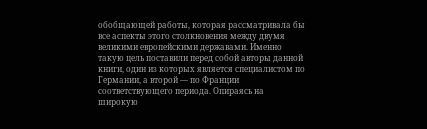обобщающей работы, которая рассматривала бы все аспекты этого столкновения между двумя великими европейскими державами. Именно такую цель поставили перед собой авторы данной книги, один из которых является специалистом по Германии, а второй — по Франции соответствующего периода. Опираясь на широкую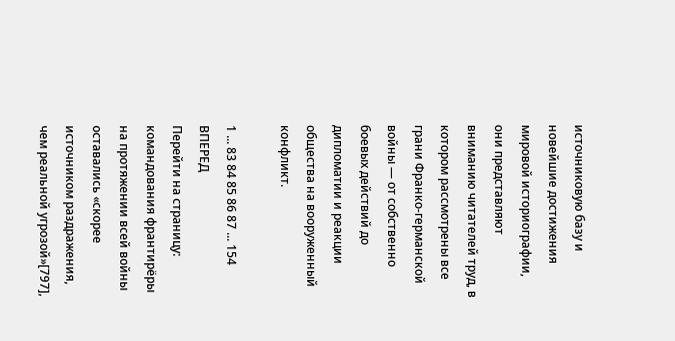источниковую базу и новейшие достижения мировой историографии, они представляют вниманию читателей труд, в котором рассмотрены все грани Франко-германской войны — от собственно боевых действий до дипломатии и реакции общества на вооруженный конфликт.

1 ... 83 84 85 86 87 ... 154 ВПЕРЕД
Перейти на страницу:
командования франтирёры на протяжении всей войны оставались «скорее источником раздражения, чем реальной угрозой»[797],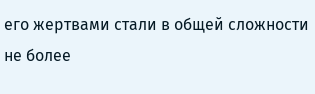его жертвами стали в общей сложности не более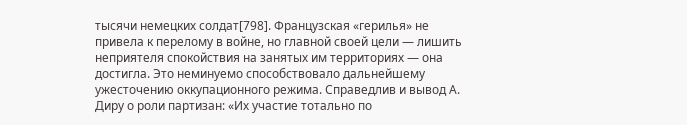тысячи немецких солдат[798]. Французская «герилья» не привела к перелому в войне, но главной своей цели — лишить неприятеля спокойствия на занятых им территориях — она достигла. Это неминуемо способствовало дальнейшему ужесточению оккупационного режима. Справедлив и вывод А. Диру о роли партизан: «Их участие тотально по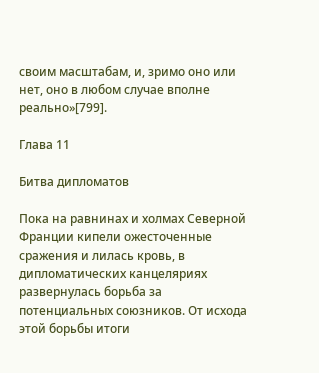своим масштабам, и, зримо оно или нет, оно в любом случае вполне реально»[799].

Глава 11

Битва дипломатов

Пока на равнинах и холмах Северной Франции кипели ожесточенные сражения и лилась кровь, в дипломатических канцеляриях развернулась борьба за потенциальных союзников. От исхода этой борьбы итоги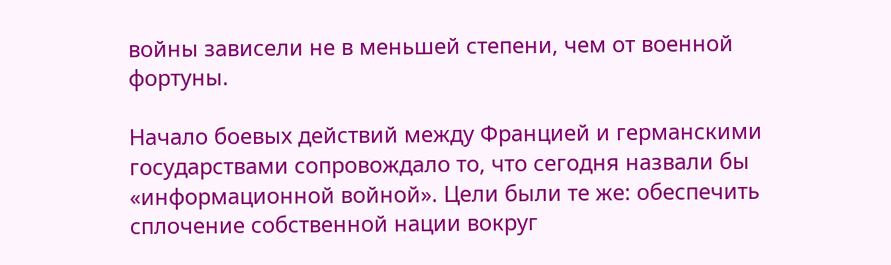войны зависели не в меньшей степени, чем от военной фортуны.

Начало боевых действий между Францией и германскими государствами сопровождало то, что сегодня назвали бы «информационной войной». Цели были те же: обеспечить сплочение собственной нации вокруг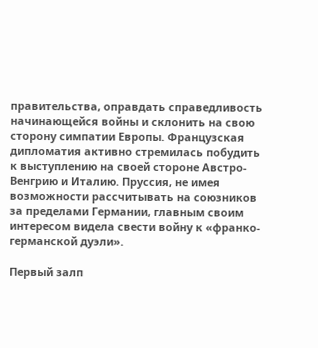правительства, оправдать справедливость начинающейся войны и склонить на свою сторону симпатии Европы. Французская дипломатия активно стремилась побудить к выступлению на своей стороне Австро-Венгрию и Италию. Пруссия, не имея возможности рассчитывать на союзников за пределами Германии, главным своим интересом видела свести войну к «франко-германской дуэли».

Первый залп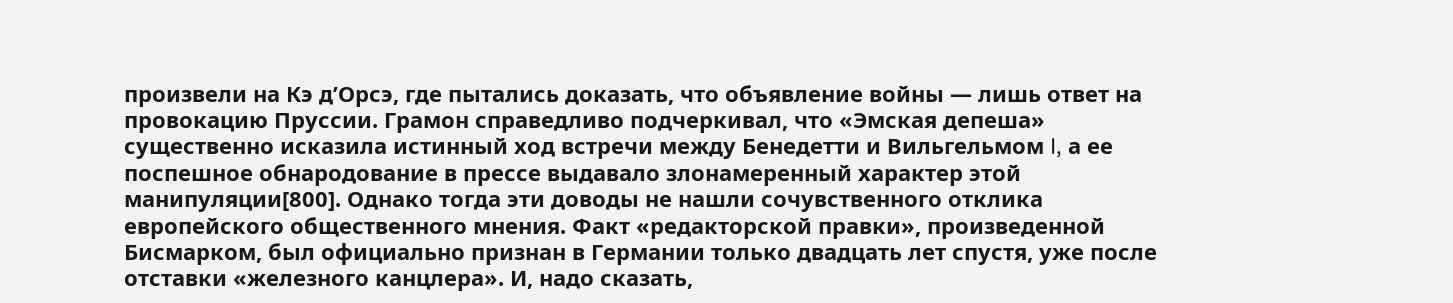произвели на Кэ д’Орсэ, где пытались доказать, что объявление войны — лишь ответ на провокацию Пруссии. Грамон справедливо подчеркивал, что «Эмская депеша» существенно исказила истинный ход встречи между Бенедетти и Вильгельмом I, а ее поспешное обнародование в прессе выдавало злонамеренный характер этой манипуляции[800]. Однако тогда эти доводы не нашли сочувственного отклика европейского общественного мнения. Факт «редакторской правки», произведенной Бисмарком, был официально признан в Германии только двадцать лет спустя, уже после отставки «железного канцлера». И, надо сказать,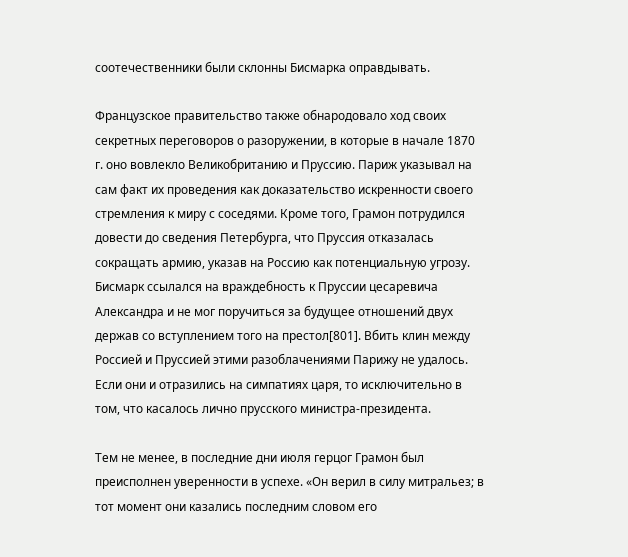соотечественники были склонны Бисмарка оправдывать.

Французское правительство также обнародовало ход своих секретных переговоров о разоружении, в которые в начале 1870 г. оно вовлекло Великобританию и Пруссию. Париж указывал на сам факт их проведения как доказательство искренности своего стремления к миру с соседями. Кроме того, Грамон потрудился довести до сведения Петербурга, что Пруссия отказалась сокращать армию, указав на Россию как потенциальную угрозу. Бисмарк ссылался на враждебность к Пруссии цесаревича Александра и не мог поручиться за будущее отношений двух держав со вступлением того на престол[801]. Вбить клин между Россией и Пруссией этими разоблачениями Парижу не удалось. Если они и отразились на симпатиях царя, то исключительно в том, что касалось лично прусского министра-президента.

Тем не менее, в последние дни июля герцог Грамон был преисполнен уверенности в успехе. «Он верил в силу митральез; в тот момент они казались последним словом его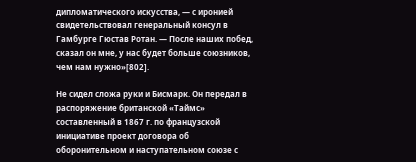дипломатического искусства, — с иронией свидетельствовал генеральный консул в Гамбурге Гюстав Ротан. — После наших побед, сказал он мне, у нас будет больше союзников, чем нам нужно»[802].

Не сидел сложа руки и Бисмарк. Он передал в распоряжение британской «Таймс» составленный в 1867 г. по французской инициативе проект договора об оборонительном и наступательном союзе с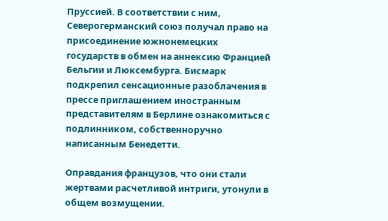Пруссией. В соответствии с ним, Северогерманский союз получал право на присоединение южнонемецких государств в обмен на аннексию Францией Бельгии и Люксембурга. Бисмарк подкрепил сенсационные разоблачения в прессе приглашением иностранным представителям в Берлине ознакомиться с подлинником, собственноручно написанным Бенедетти.

Оправдания французов, что они стали жертвами расчетливой интриги, утонули в общем возмущении.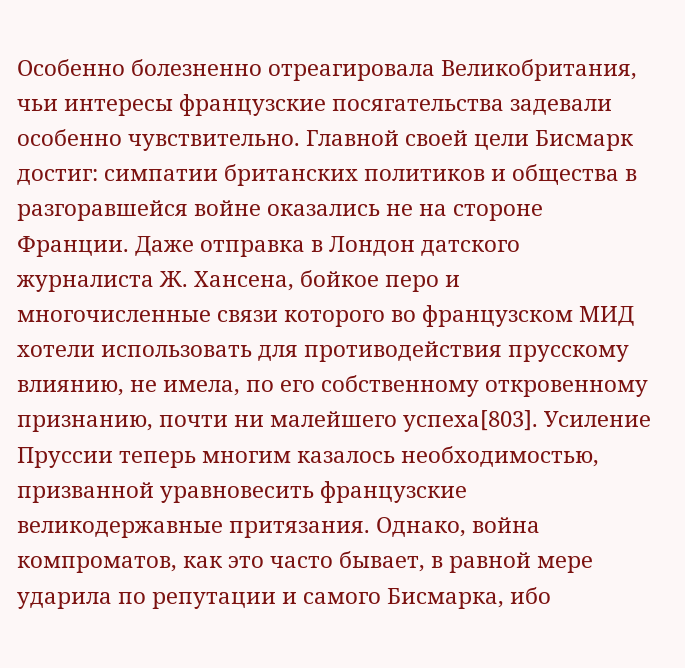Особенно болезненно отреагировала Великобритания, чьи интересы французские посягательства задевали особенно чувствительно. Главной своей цели Бисмарк достиг: симпатии британских политиков и общества в разгоравшейся войне оказались не на стороне Франции. Даже отправка в Лондон датского журналиста Ж. Хансена, бойкое перо и многочисленные связи которого во французском МИД хотели использовать для противодействия прусскому влиянию, не имела, по его собственному откровенному признанию, почти ни малейшего успеха[803]. Усиление Пруссии теперь многим казалось необходимостью, призванной уравновесить французские великодержавные притязания. Однако, война компроматов, как это часто бывает, в равной мере ударила по репутации и самого Бисмарка, ибо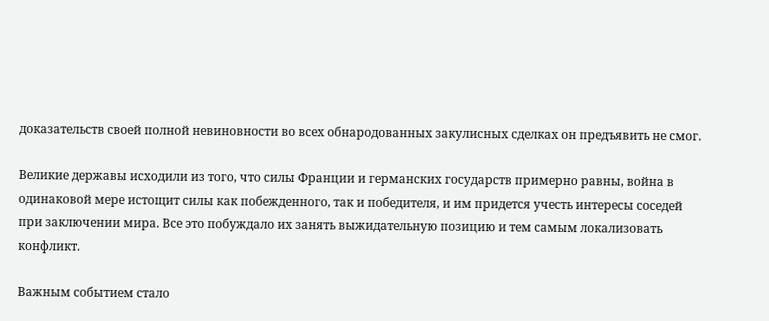доказательств своей полной невиновности во всех обнародованных закулисных сделках он предъявить не смог.

Великие державы исходили из того, что силы Франции и германских государств примерно равны, война в одинаковой мере истощит силы как побежденного, так и победителя, и им придется учесть интересы соседей при заключении мира. Все это побуждало их занять выжидательную позицию и тем самым локализовать конфликт.

Важным событием стало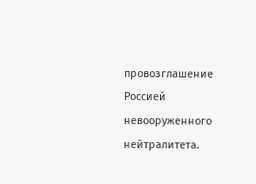провозглашение Россией невооруженного нейтралитета.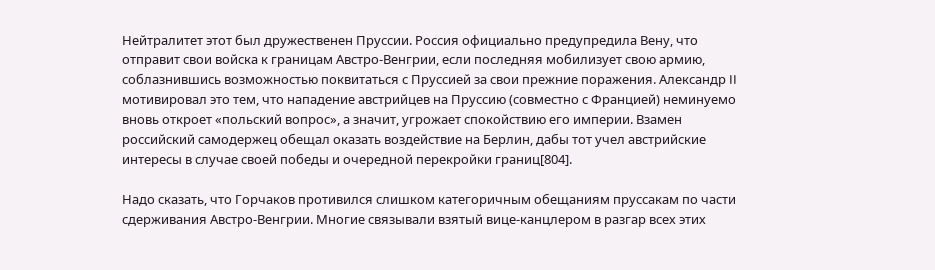Нейтралитет этот был дружественен Пруссии. Россия официально предупредила Вену, что отправит свои войска к границам Австро-Венгрии, если последняя мобилизует свою армию, соблазнившись возможностью поквитаться с Пруссией за свои прежние поражения. Александр II мотивировал это тем, что нападение австрийцев на Пруссию (совместно с Францией) неминуемо вновь откроет «польский вопрос», а значит, угрожает спокойствию его империи. Взамен российский самодержец обещал оказать воздействие на Берлин, дабы тот учел австрийские интересы в случае своей победы и очередной перекройки границ[804].

Надо сказать, что Горчаков противился слишком категоричным обещаниям пруссакам по части сдерживания Австро-Венгрии. Многие связывали взятый вице-канцлером в разгар всех этих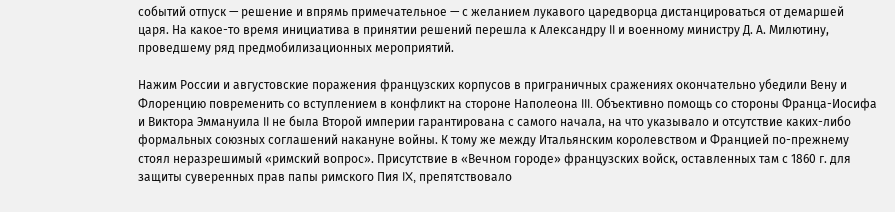событий отпуск — решение и впрямь примечательное — с желанием лукавого царедворца дистанцироваться от демаршей царя. На какое-то время инициатива в принятии решений перешла к Александру II и военному министру Д. А. Милютину, проведшему ряд предмобилизационных мероприятий.

Нажим России и августовские поражения французских корпусов в приграничных сражениях окончательно убедили Вену и Флоренцию повременить со вступлением в конфликт на стороне Наполеона III. Объективно помощь со стороны Франца-Иосифа и Виктора Эммануила II не была Второй империи гарантирована с самого начала, на что указывало и отсутствие каких-либо формальных союзных соглашений накануне войны. К тому же между Итальянским королевством и Францией по-прежнему стоял неразрешимый «римский вопрос». Присутствие в «Вечном городе» французских войск, оставленных там с 1860 г. для защиты суверенных прав папы римского Пия IX, препятствовало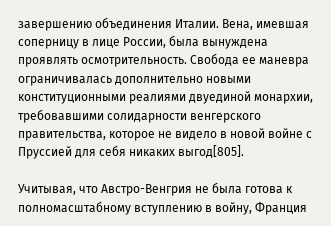завершению объединения Италии. Вена, имевшая соперницу в лице России, была вынуждена проявлять осмотрительность. Свобода ее маневра ограничивалась дополнительно новыми конституционными реалиями двуединой монархии, требовавшими солидарности венгерского правительства, которое не видело в новой войне с Пруссией для себя никаких выгод[805].

Учитывая, что Австро-Венгрия не была готова к полномасштабному вступлению в войну, Франция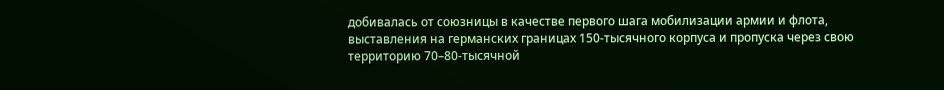добивалась от союзницы в качестве первого шага мобилизации армии и флота, выставления на германских границах 150-тысячного корпуса и пропуска через свою территорию 70–80-тысячной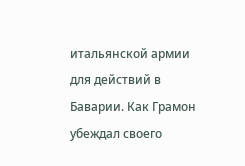итальянской армии для действий в Баварии. Как Грамон убеждал своего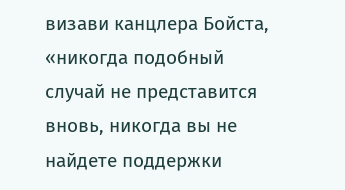визави канцлера Бойста, «никогда подобный случай не представится вновь, никогда вы не найдете поддержки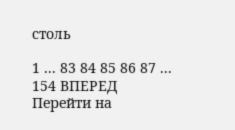столь

1 ... 83 84 85 86 87 ... 154 ВПЕРЕД
Перейти на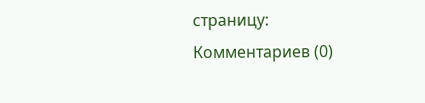страницу:
Комментариев (0)